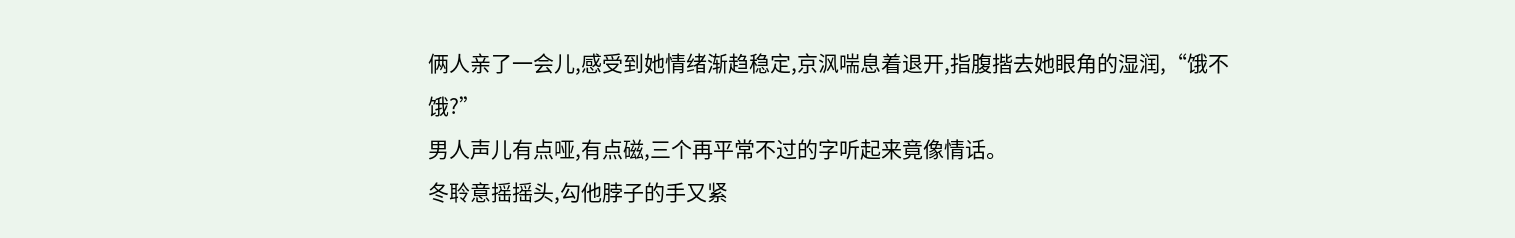俩人亲了一会儿,感受到她情绪渐趋稳定,京沨喘息着退开,指腹揩去她眼角的湿润,“饿不饿?”
男人声儿有点哑,有点磁,三个再平常不过的字听起来竟像情话。
冬聆意摇摇头,勾他脖子的手又紧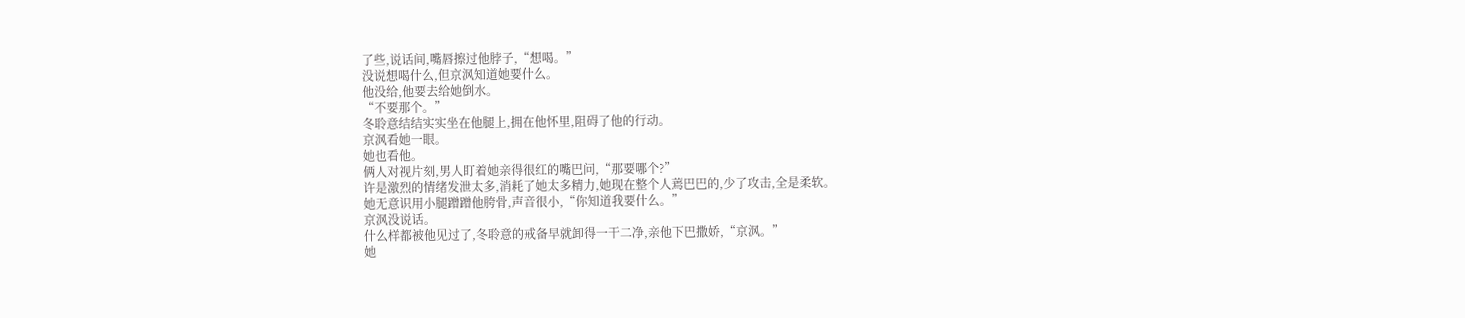了些,说话间,嘴唇擦过他脖子,“想喝。”
没说想喝什么,但京沨知道她要什么。
他没给,他要去给她倒水。
“不要那个。”
冬聆意结结实实坐在他腿上,拥在他怀里,阻碍了他的行动。
京沨看她一眼。
她也看他。
俩人对视片刻,男人盯着她亲得很红的嘴巴问,“那要哪个?”
许是激烈的情绪发泄太多,消耗了她太多精力,她现在整个人蔫巴巴的,少了攻击,全是柔软。
她无意识用小腿蹭蹭他胯骨,声音很小,“你知道我要什么。”
京沨没说话。
什么样都被他见过了,冬聆意的戒备早就卸得一干二净,亲他下巴撒娇,“京沨。”
她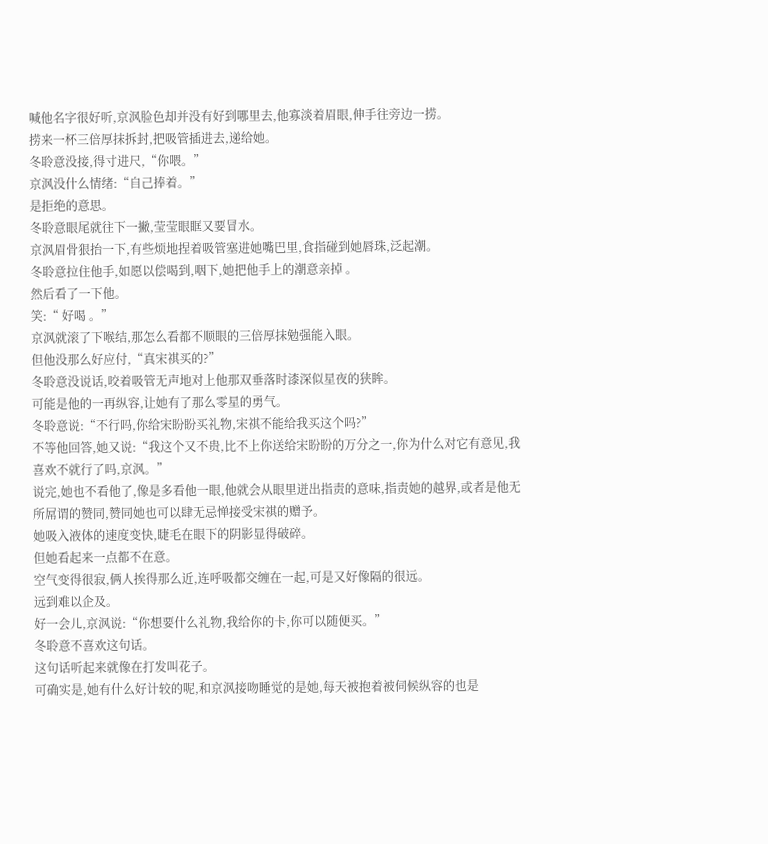喊他名字很好听,京沨脸色却并没有好到哪里去,他寡淡着眉眼,伸手往旁边一捞。
捞来一杯三倍厚抹拆封,把吸管插进去,递给她。
冬聆意没接,得寸进尺,“你喂。”
京沨没什么情绪:“自己捧着。”
是拒绝的意思。
冬聆意眼尾就往下一撇,莹莹眼眶又要冒水。
京沨眉骨狠抬一下,有些烦地捏着吸管塞进她嘴巴里,食指碰到她唇珠,泛起潮。
冬聆意拉住他手,如愿以偿喝到,咽下,她把他手上的潮意亲掉 。
然后看了一下他。
笑:“ 好喝 。”
京沨就滚了下喉结,那怎么看都不顺眼的三倍厚抹勉强能入眼。
但他没那么好应付,“真宋祺买的?”
冬聆意没说话,咬着吸管无声地对上他那双垂落时漆深似星夜的狭眸。
可能是他的一再纵容,让她有了那么零星的勇气。
冬聆意说:“不行吗,你给宋盼盼买礼物,宋祺不能给我买这个吗?”
不等他回答,她又说:“我这个又不贵,比不上你送给宋盼盼的万分之一,你为什么对它有意见,我喜欢不就行了吗,京沨。”
说完,她也不看他了,像是多看他一眼,他就会从眼里迸出指责的意味,指责她的越界,或者是他无所屌谓的赞同,赞同她也可以肆无忌惮接受宋祺的赠予。
她吸入液体的速度变快,睫毛在眼下的阴影显得破碎。
但她看起来一点都不在意。
空气变得很寂,俩人挨得那么近,连呼吸都交缠在一起,可是又好像隔的很远。
远到难以企及。
好一会儿,京沨说:“你想要什么礼物,我给你的卡,你可以随便买。”
冬聆意不喜欢这句话。
这句话听起来就像在打发叫花子。
可确实是,她有什么好计较的呢,和京沨接吻睡觉的是她,每天被抱着被伺候纵容的也是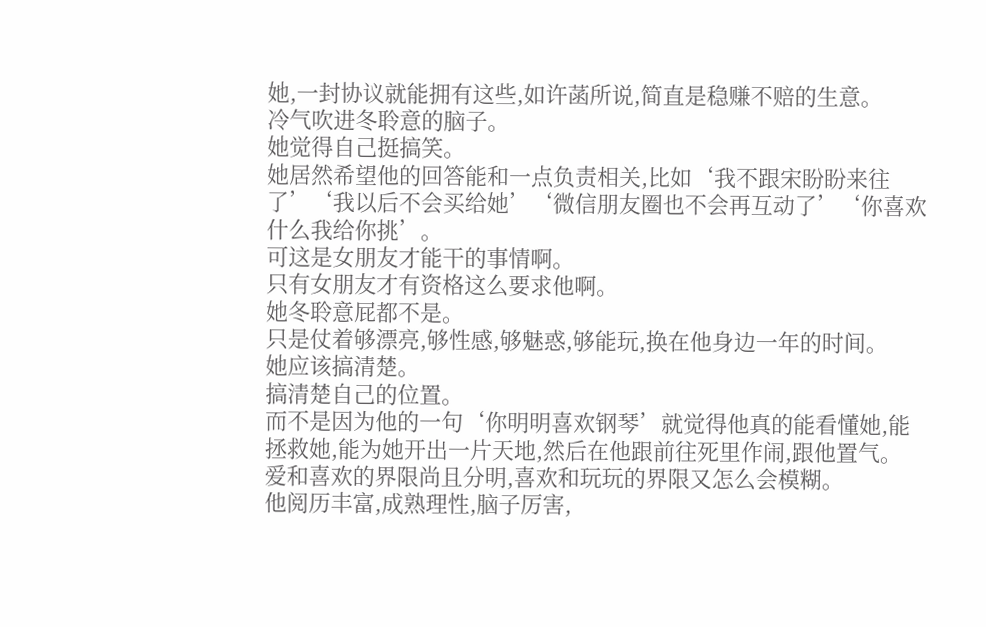她,一封协议就能拥有这些,如许菡所说,简直是稳赚不赔的生意。
冷气吹进冬聆意的脑子。
她觉得自己挺搞笑。
她居然希望他的回答能和一点负责相关,比如‘我不跟宋盼盼来往了’‘我以后不会买给她’‘微信朋友圈也不会再互动了’‘你喜欢什么我给你挑’。
可这是女朋友才能干的事情啊。
只有女朋友才有资格这么要求他啊。
她冬聆意屁都不是。
只是仗着够漂亮,够性感,够魅惑,够能玩,换在他身边一年的时间。
她应该搞清楚。
搞清楚自己的位置。
而不是因为他的一句‘你明明喜欢钢琴’就觉得他真的能看懂她,能拯救她,能为她开出一片天地,然后在他跟前往死里作闹,跟他置气。
爱和喜欢的界限尚且分明,喜欢和玩玩的界限又怎么会模糊。
他阅历丰富,成熟理性,脑子厉害,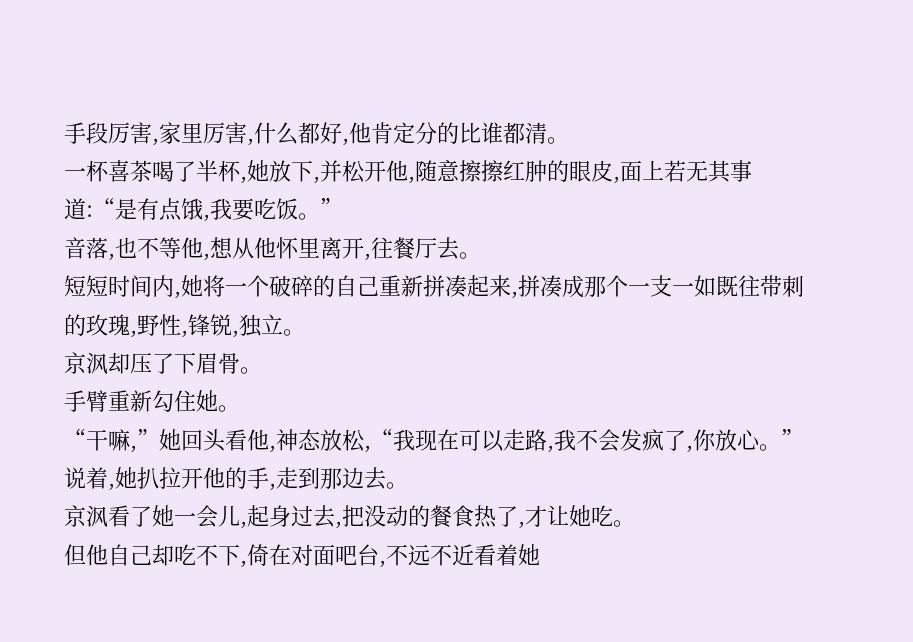手段厉害,家里厉害,什么都好,他肯定分的比谁都清。
一杯喜茶喝了半杯,她放下,并松开他,随意擦擦红肿的眼皮,面上若无其事道:“是有点饿,我要吃饭。”
音落,也不等他,想从他怀里离开,往餐厅去。
短短时间内,她将一个破碎的自己重新拼凑起来,拼凑成那个一支一如既往带刺的玫瑰,野性,锋锐,独立。
京沨却压了下眉骨。
手臂重新勾住她。
“干嘛,”她回头看他,神态放松,“我现在可以走路,我不会发疯了,你放心。”
说着,她扒拉开他的手,走到那边去。
京沨看了她一会儿,起身过去,把没动的餐食热了,才让她吃。
但他自己却吃不下,倚在对面吧台,不远不近看着她